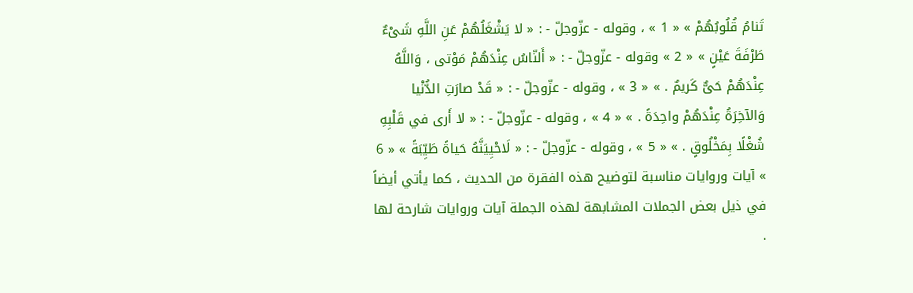تَنامُ قُلُوبُهُمْ » « 1 » ، وقوله - عزّوجلّ - : « لا يَشْغَلُهُمْ عَنِ اللَّهِ شَىْءٌ طَرْفَةَ عَيْنٍ » « 2 » وقوله - عزّوجلّ - : « أَلنّاسُ عِنْدَهُمْ مَوْتى ، وَاللَّهُ عِنْدَهُمْ حَىٌّ كَريمٌ . » « 3 » ، وقوله - عزّوجلّ - : « قَدْ صارَتِ الدُّنْيا وَالآخِرَةُ عِنْدَهُمْ واحِدَةً . » « 4 » ، وقوله - عزّوجلّ - : « لا أَرى في قَلْبِهِ شُغْلًا بِمَخْلُوقٍ . » « 5 » ، وقوله - عزّوجلّ - : « لَاحْيِيَنَّهُ حَياةً طَيِّبَةً » « 6 » آيات وروايات مناسبة لتوضيح هذه الفقرة من الحديث ، كما يأتي أيضاً في ذيل بعض الجملات المشابهة لهذه الجملة آيات وروايات شارحة لها .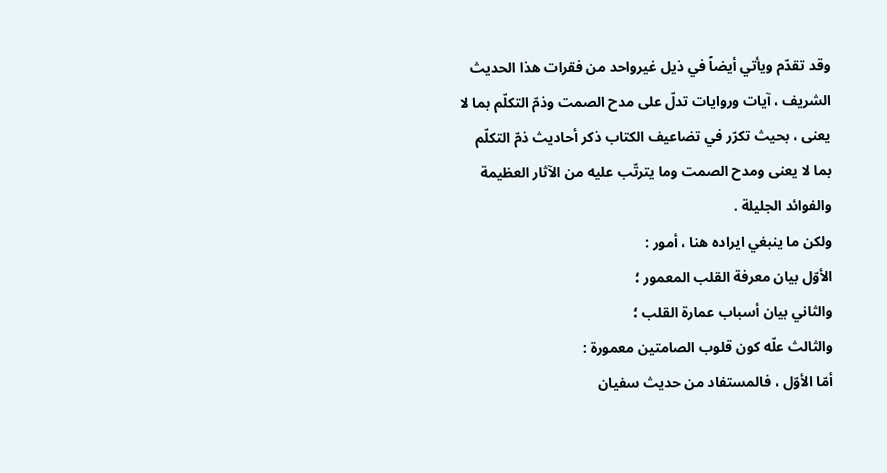وقد تقدّم ويأتي أيضاً في ذيل غيرواحد من فقرات هذا الحديث الشريف ، آيات وروايات تدلّ على مدح الصمت وذمّ التكلّم بما لا يعنى ، بحيث تكرّر في تضاعيف الكتاب ذكر أحاديث ذمّ التكلّم بما لا يعنى ومدح الصمت وما يترتّب عليه من الآثار العظيمة والفوائد الجليلة .
ولكن ما ينبغي ايراده هنا ، أمور :
الأوّل بيان معرفة القلب المعمور ؛
والثاني بيان أسباب عمارة القلب ؛
والثالث علّه كون قلوب الصامتين معمورة :
أمّا الأوّل ، فالمستفاد من حديث سفيان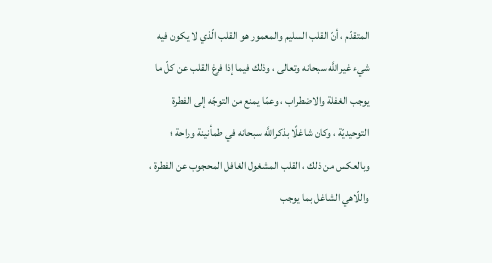المتقدّم ، أنّ القلب السليم والمعمور هو القلب الّذي لا يكون فيه شيء غيراللَّه سبحانه وتعالى ، وذلك فيما إذا فرغ القلب عن كلّ ما يوجب الغفلة والاضطراب ، وعمّا يمنع من التوجّه إلى الفطرة التوحيديّة ، وكان شاغلًا بذكراللَّه سبحانه في طمأنينة وراحة ؛ وبالعكس من ذلك ، القلب المشغول الغافل المحجوب عن الفطرة ، واللّاهي الشاغل بما يوجب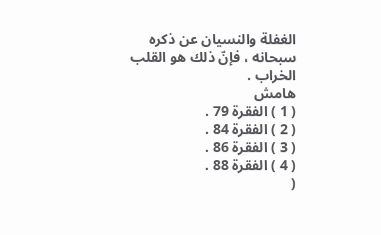الغفلة والنسيان عن ذكره سبحانه ، فإنّ ذلك هو القلب الخراب .
هامش
( 1 ) الفقرة 79 .
( 2 ) الفقرة 84 .
( 3 ) الفقرة 86 .
( 4 ) الفقرة 88 .
(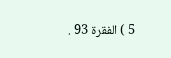5 ) الفقرة 93 .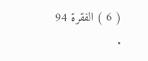( 6 ) الفقرة 94 .